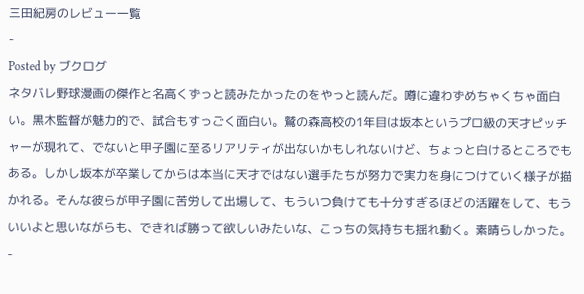三田紀房のレビュー一覧
-
Posted by ブクログ
ネタバレ野球漫画の傑作と名高くずっと読みたかったのをやっと読んだ。噂に違わずめちゃくちゃ面白い。黒木監督が魅力的で、試合もすっごく面白い。鷲の森高校の1年目は坂本というプロ級の天才ピッチャーが現れて、でないと甲子園に至るリアリティが出ないかもしれないけど、ちょっと白けるところでもある。しかし坂本が卒業してからは本当に天才ではない選手たちが努力で実力を身につけていく様子が描かれる。そんな彼らが甲子園に苦労して出場して、もういつ負けても十分すぎるほどの活躍をして、もういいよと思いながらも、できれば勝って欲しいみたいな、こっちの気持ちも揺れ動く。素晴らしかった。
-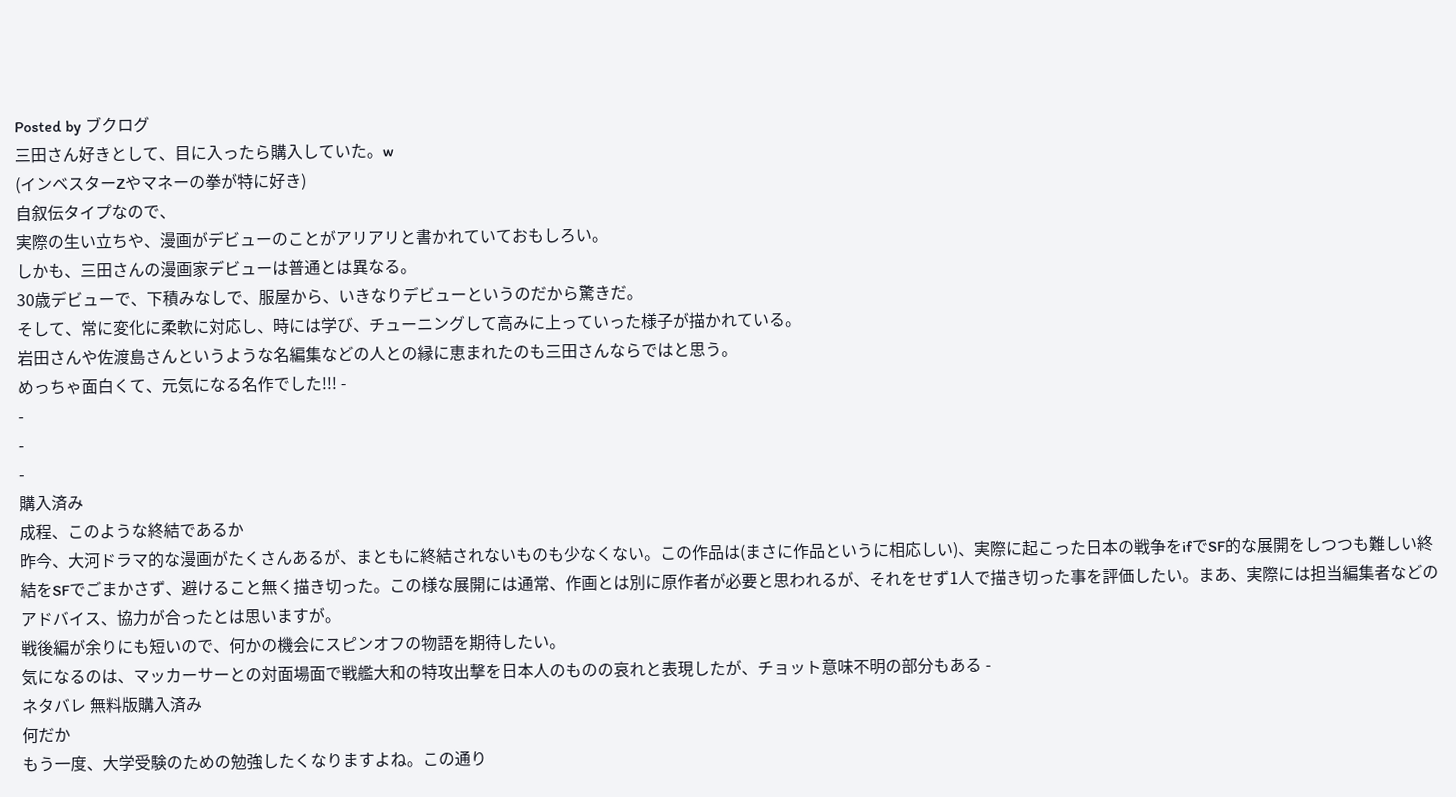Posted by ブクログ
三田さん好きとして、目に入ったら購入していた。w
(インベスターZやマネーの拳が特に好き)
自叙伝タイプなので、
実際の生い立ちや、漫画がデビューのことがアリアリと書かれていておもしろい。
しかも、三田さんの漫画家デビューは普通とは異なる。
30歳デビューで、下積みなしで、服屋から、いきなりデビューというのだから驚きだ。
そして、常に変化に柔軟に対応し、時には学び、チューニングして高みに上っていった様子が描かれている。
岩田さんや佐渡島さんというような名編集などの人との縁に恵まれたのも三田さんならではと思う。
めっちゃ面白くて、元気になる名作でした!!! -
-
-
-
購入済み
成程、このような終結であるか
昨今、大河ドラマ的な漫画がたくさんあるが、まともに終結されないものも少なくない。この作品は(まさに作品というに相応しい)、実際に起こった日本の戦争をifでSF的な展開をしつつも難しい終結をSFでごまかさず、避けること無く描き切った。この様な展開には通常、作画とは別に原作者が必要と思われるが、それをせず1人で描き切った事を評価したい。まあ、実際には担当編集者などのアドバイス、協力が合ったとは思いますが。
戦後編が余りにも短いので、何かの機会にスピンオフの物語を期待したい。
気になるのは、マッカーサーとの対面場面で戦艦大和の特攻出撃を日本人のものの哀れと表現したが、チョット意味不明の部分もある -
ネタバレ 無料版購入済み
何だか
もう一度、大学受験のための勉強したくなりますよね。この通り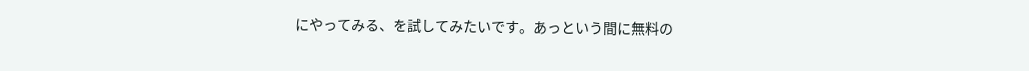にやってみる、を試してみたいです。あっという間に無料の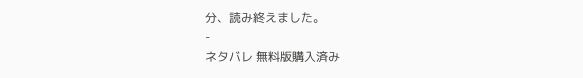分、読み終えました。
-
ネタバレ 無料版購入済み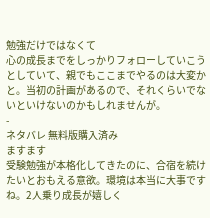勉強だけではなくて
心の成長までをしっかりフォローしていこうとしていて、親でもここまでやるのは大変かと。当初の計画があるので、それくらいでないといけないのかもしれませんが。
-
ネタバレ 無料版購入済み
ますます
受験勉強が本格化してきたのに、合宿を続けたいとおもえる意欲。環境は本当に大事ですね。2人乗り成長が嬉しく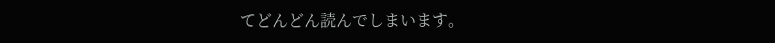てどんどん読んでしまいます。